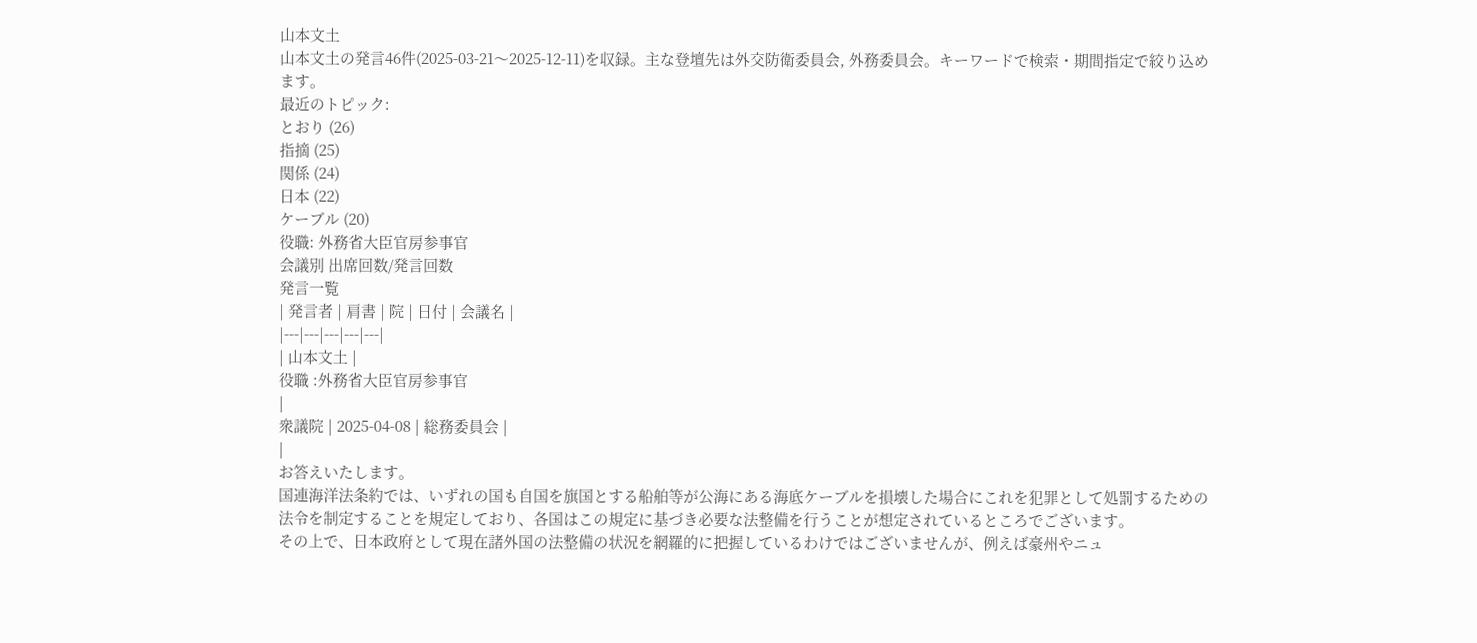山本文土
山本文土の発言46件(2025-03-21〜2025-12-11)を収録。主な登壇先は外交防衛委員会, 外務委員会。キーワードで検索・期間指定で絞り込めます。
最近のトピック:
とおり (26)
指摘 (25)
関係 (24)
日本 (22)
ケーブル (20)
役職: 外務省大臣官房参事官
会議別 出席回数/発言回数
発言一覧
| 発言者 | 肩書 | 院 | 日付 | 会議名 |
|---|---|---|---|---|
| 山本文土 |
役職 :外務省大臣官房参事官
|
衆議院 | 2025-04-08 | 総務委員会 |
|
お答えいたします。
国連海洋法条約では、いずれの国も自国を旗国とする船舶等が公海にある海底ケーブルを損壊した場合にこれを犯罪として処罰するための法令を制定することを規定しており、各国はこの規定に基づき必要な法整備を行うことが想定されているところでございます。
その上で、日本政府として現在諸外国の法整備の状況を網羅的に把握しているわけではございませんが、例えば豪州やニュ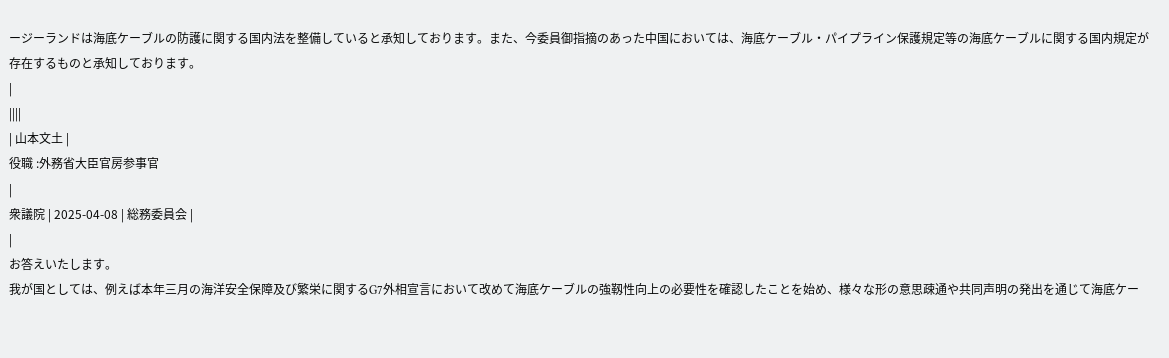ージーランドは海底ケーブルの防護に関する国内法を整備していると承知しております。また、今委員御指摘のあった中国においては、海底ケーブル・パイプライン保護規定等の海底ケーブルに関する国内規定が存在するものと承知しております。
|
||||
| 山本文土 |
役職 :外務省大臣官房参事官
|
衆議院 | 2025-04-08 | 総務委員会 |
|
お答えいたします。
我が国としては、例えば本年三月の海洋安全保障及び繁栄に関するG7外相宣言において改めて海底ケーブルの強靱性向上の必要性を確認したことを始め、様々な形の意思疎通や共同声明の発出を通じて海底ケー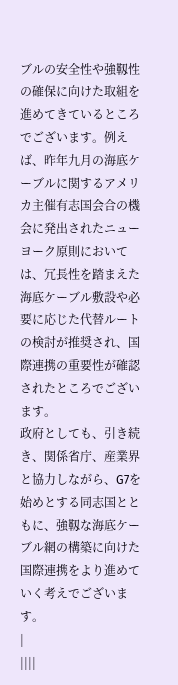ブルの安全性や強靱性の確保に向けた取組を進めてきているところでございます。例えば、昨年九月の海底ケーブルに関するアメリカ主催有志国会合の機会に発出されたニューヨーク原則においては、冗長性を踏まえた海底ケーブル敷設や必要に応じた代替ルートの検討が推奨され、国際連携の重要性が確認されたところでございます。
政府としても、引き続き、関係省庁、産業界と協力しながら、G7を始めとする同志国とともに、強靱な海底ケーブル網の構築に向けた国際連携をより進めていく考えでございます。
|
||||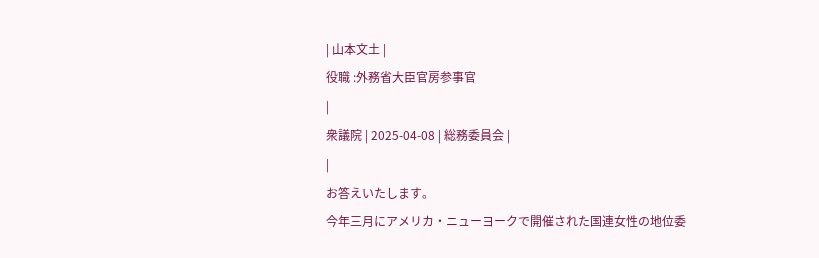| 山本文土 |
役職 :外務省大臣官房参事官
|
衆議院 | 2025-04-08 | 総務委員会 |
|
お答えいたします。
今年三月にアメリカ・ニューヨークで開催された国連女性の地位委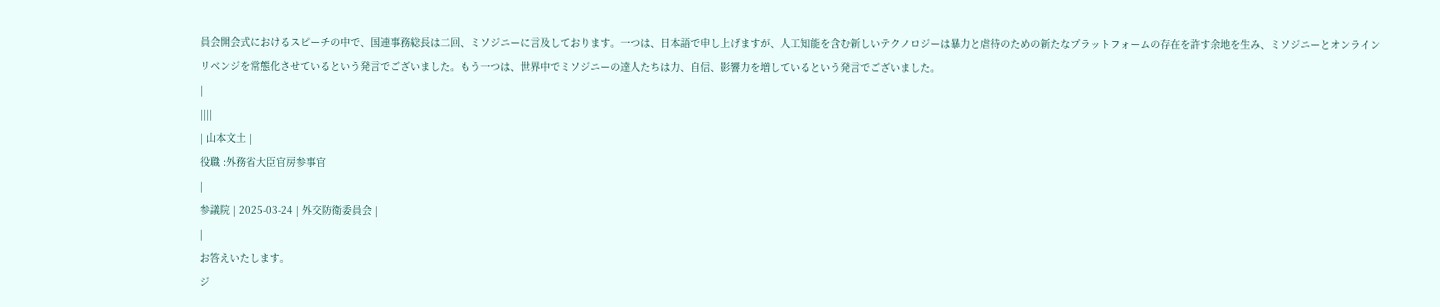員会開会式におけるスピーチの中で、国連事務総長は二回、ミソジニーに言及しております。一つは、日本語で申し上げますが、人工知能を含む新しいテクノロジーは暴力と虐待のための新たなプラットフォームの存在を許す余地を生み、ミソジニーとオンラインリベンジを常態化させているという発言でございました。もう一つは、世界中でミソジニーの達人たちは力、自信、影響力を増しているという発言でございました。
|
||||
| 山本文土 |
役職 :外務省大臣官房参事官
|
参議院 | 2025-03-24 | 外交防衛委員会 |
|
お答えいたします。
ジ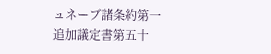ュネーブ諸条約第一追加議定書第五十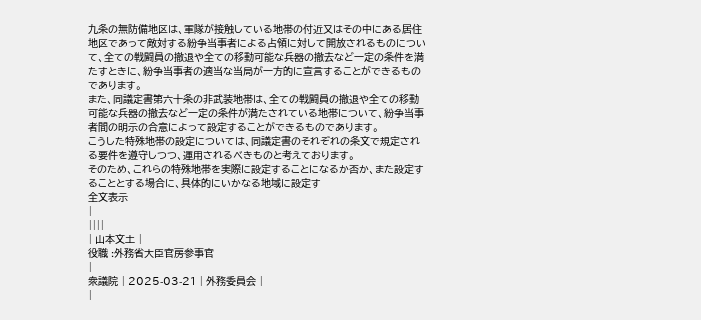九条の無防備地区は、軍隊が接触している地帯の付近又はその中にある居住地区であって敵対する紛争当事者による占領に対して開放されるものについて、全ての戦闘員の撤退や全ての移動可能な兵器の撤去など一定の条件を満たすときに、紛争当事者の適当な当局が一方的に宣言することができるものであります。
また、同議定書第六十条の非武装地帯は、全ての戦闘員の撤退や全ての移動可能な兵器の撤去など一定の条件が満たされている地帯について、紛争当事者間の明示の合意によって設定することができるものであります。
こうした特殊地帯の設定については、同議定書のそれぞれの条文で規定される要件を遵守しつつ、運用されるべきものと考えております。
そのため、これらの特殊地帯を実際に設定することになるか否か、また設定することとする場合に、具体的にいかなる地域に設定す
全文表示
|
||||
| 山本文土 |
役職 :外務省大臣官房参事官
|
衆議院 | 2025-03-21 | 外務委員会 |
|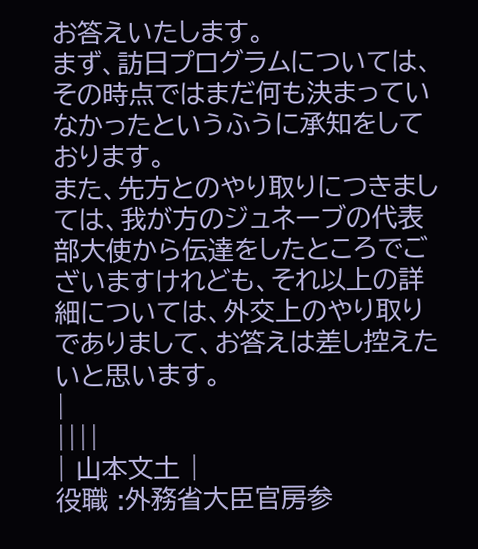お答えいたします。
まず、訪日プログラムについては、その時点ではまだ何も決まっていなかったというふうに承知をしております。
また、先方とのやり取りにつきましては、我が方のジュネーブの代表部大使から伝達をしたところでございますけれども、それ以上の詳細については、外交上のやり取りでありまして、お答えは差し控えたいと思います。
|
||||
| 山本文土 |
役職 :外務省大臣官房参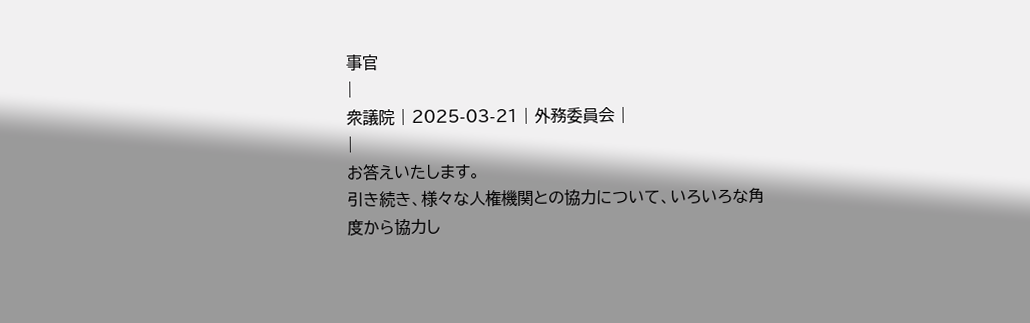事官
|
衆議院 | 2025-03-21 | 外務委員会 |
|
お答えいたします。
引き続き、様々な人権機関との協力について、いろいろな角度から協力し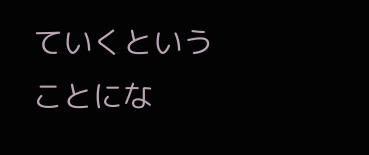ていくということにな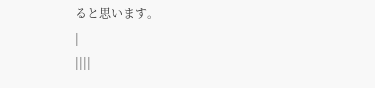ると思います。
|
||||